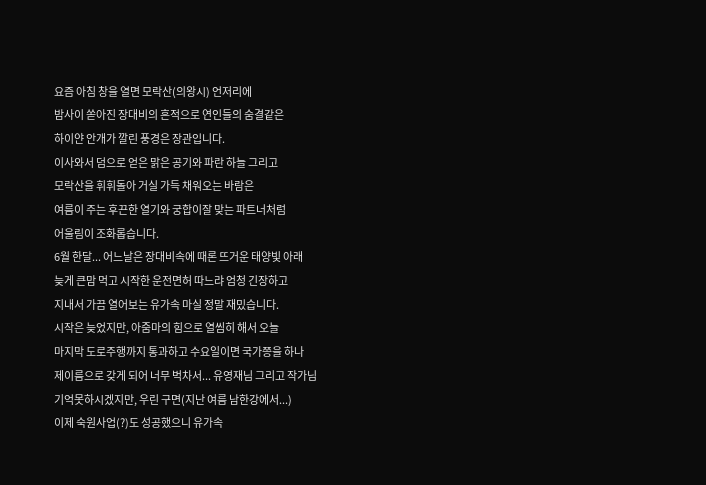요즘 아침 창을 열면 모락산(의왕시) 언저리에
밤사이 쏟아진 장대비의 흔적으로 연인들의 숨결같은
하이얀 안개가 깔린 풍경은 장관입니다.
이사와서 덤으로 얻은 맑은 공기와 파란 하늘 그리고
모락산을 휘휘돌아 거실 가득 채워오는 바람은
여름이 주는 후끈한 열기와 궁합이잘 맞는 파트너처럼
어울림이 조화롭습니다.
6월 한달... 어느날은 장대비속에 때론 뜨거운 태양빛 아래
늦게 큰맘 먹고 시작한 운전면허 따느랴 엄청 긴장하고
지내서 가끔 열어보는 유가속 마실 정말 재밌습니다.
시작은 늦었지만, 아줌마의 힘으로 열씸히 해서 오늘
마지막 도로주행까지 통과하고 수요일이면 국가쯩을 하나
제이름으로 갖게 되어 너무 벅차서... 유영재님 그리고 작가님
기억못하시겠지만, 우린 구면(지난 여름 남한강에서...)
이제 숙원사업(?)도 성공했으니 유가속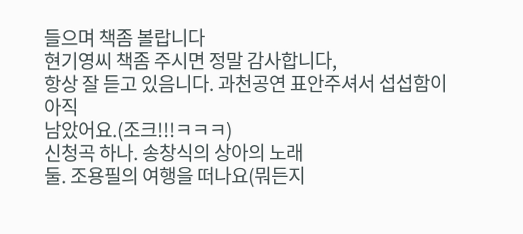들으며 책좀 볼랍니다
현기영씨 책좀 주시면 정말 감사합니다,
항상 잘 듣고 있음니다. 과천공연 표안주셔서 섭섭함이 아직
남았어요.(조크!!!ㅋㅋㅋ)
신청곡 하나. 송창식의 상아의 노래
둘. 조용필의 여행을 떠나요(뭐든지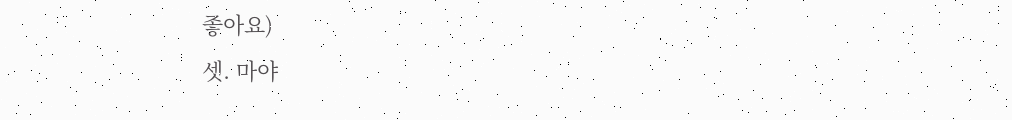좋아요)
셋. 마야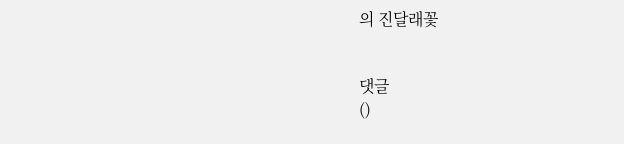의 진달래꽃


댓글
()